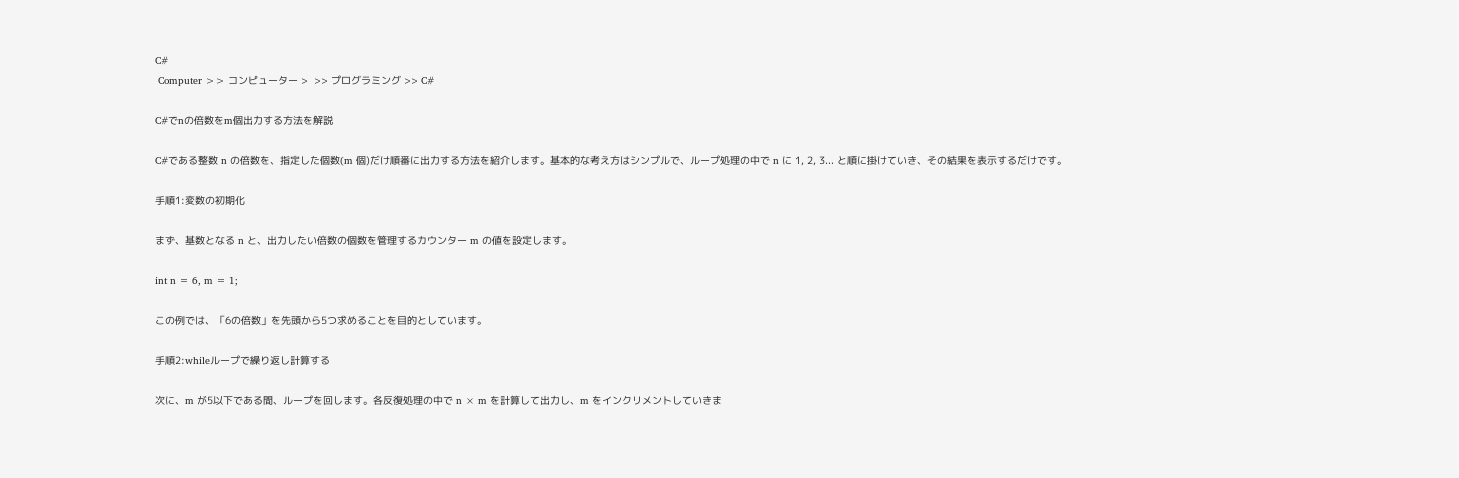C#
 Computer >> コンピューター >  >> プログラミング >> C#

C#でnの倍数をm個出力する方法を解説

C#である整数 n の倍数を、指定した個数(m 個)だけ順番に出力する方法を紹介します。基本的な考え方はシンプルで、ループ処理の中で n に 1, 2, 3... と順に掛けていき、その結果を表示するだけです。

手順1:変数の初期化

まず、基数となる n と、出力したい倍数の個数を管理するカウンター m の値を設定します。

int n = 6, m = 1;

この例では、「6の倍数」を先頭から5つ求めることを目的としています。

手順2:whileループで繰り返し計算する

次に、m が5以下である間、ループを回します。各反復処理の中で n × m を計算して出力し、m をインクリメントしていきま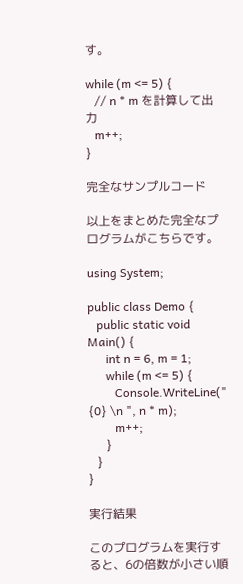す。

while (m <= 5) {
   // n * m を計算して出力
   m++;
}

完全なサンプルコード

以上をまとめた完全なプログラムがこちらです。

using System;

public class Demo {
   public static void Main() {
      int n = 6, m = 1;
      while (m <= 5) {
         Console.WriteLine(" {0} \n ", n * m);
         m++;
      }
   }
}

実行結果

このプログラムを実行すると、6の倍数が小さい順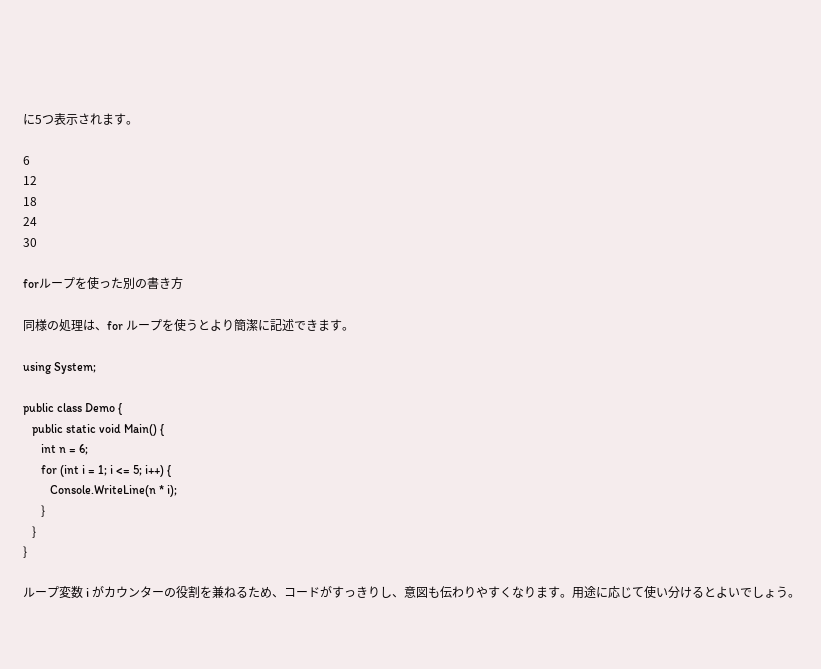に5つ表示されます。

6
12
18
24
30

forループを使った別の書き方

同様の処理は、for ループを使うとより簡潔に記述できます。

using System;

public class Demo {
   public static void Main() {
      int n = 6;
      for (int i = 1; i <= 5; i++) {
         Console.WriteLine(n * i);
      }
   }
}

ループ変数 i がカウンターの役割を兼ねるため、コードがすっきりし、意図も伝わりやすくなります。用途に応じて使い分けるとよいでしょう。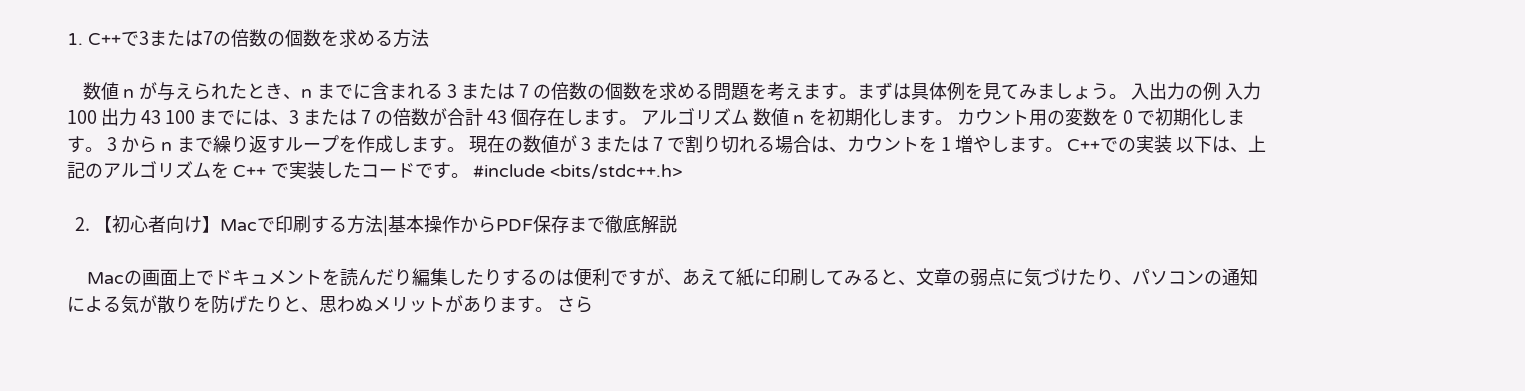1. C++で3または7の倍数の個数を求める方法

    数値 n が与えられたとき、n までに含まれる 3 または 7 の倍数の個数を求める問題を考えます。まずは具体例を見てみましょう。 入出力の例 入力 100 出力 43 100 までには、3 または 7 の倍数が合計 43 個存在します。 アルゴリズム 数値 n を初期化します。 カウント用の変数を 0 で初期化します。 3 から n まで繰り返すループを作成します。 現在の数値が 3 または 7 で割り切れる場合は、カウントを 1 増やします。 C++での実装 以下は、上記のアルゴリズムを C++ で実装したコードです。 #include <bits/stdc++.h>

  2. 【初心者向け】Macで印刷する方法|基本操作からPDF保存まで徹底解説

    Macの画面上でドキュメントを読んだり編集したりするのは便利ですが、あえて紙に印刷してみると、文章の弱点に気づけたり、パソコンの通知による気が散りを防げたりと、思わぬメリットがあります。 さら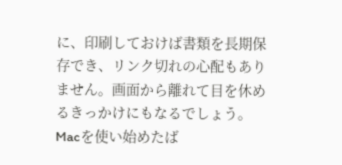に、印刷しておけば書類を長期保存でき、リンク切れの心配もありません。画面から離れて目を休めるきっかけにもなるでしょう。 Macを使い始めたば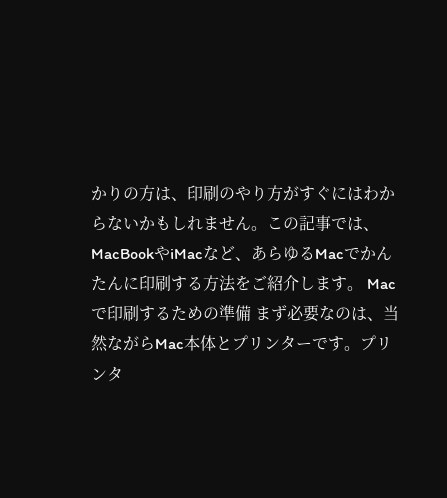かりの方は、印刷のやり方がすぐにはわからないかもしれません。この記事では、MacBookやiMacなど、あらゆるMacでかんたんに印刷する方法をご紹介します。 Macで印刷するための準備 まず必要なのは、当然ながらMac本体とプリンターです。プリンタ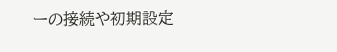ーの接続や初期設定